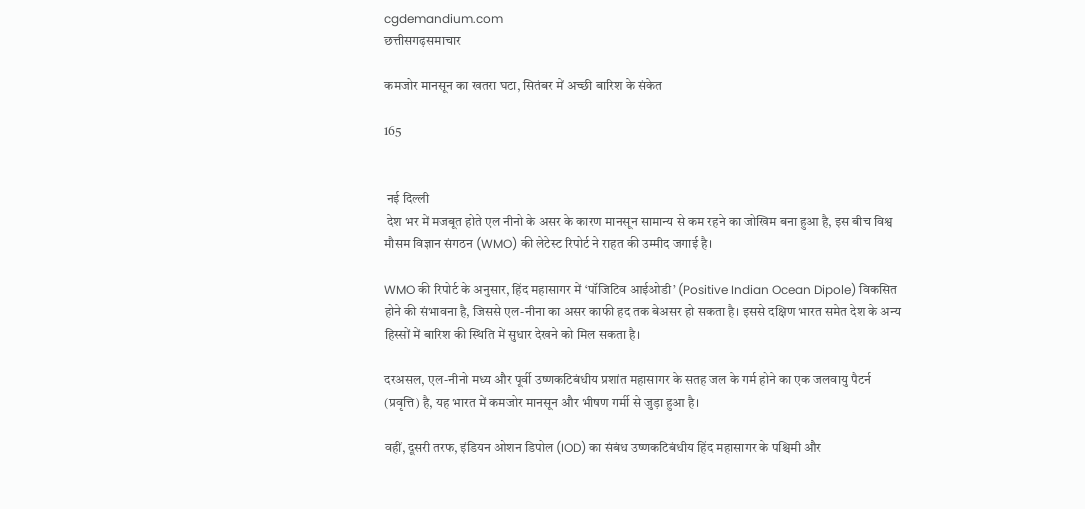cgdemandium.com
छत्तीसगढ़समाचार

कमजोर मानसून का खतरा घटा, सितंबर में अच्छी बारिश के संकेत

165


 नई दिल्ली
 देश भर में मजबूत होते एल नीनो के असर के कारण मानसून सामान्य से कम रहने का जोखिम बना हुआ है, इस बीच विश्व मौसम विज्ञान संगठन (WMO) की लेटेस्ट रिपोर्ट ने राहत की उम्मीद जगाई है।

WMO की रिपोर्ट के अनुसार, हिंद महासागर में ‘पॉजिटिव आईओडी’ (Positive Indian Ocean Dipole) विकसित होने की संभावना है, जिससे एल-नीना का असर काफी हद तक बेअसर हो सकता है। इससे दक्षिण भारत समेत देश के अन्य हिस्सों में बारिश की स्थिति में सुधार देखने को मिल सकता है।

दरअसल, एल-नीनो मध्य और पूर्वी उष्णकटिबंधीय प्रशांत महासागर के सतह जल के गर्म होने का एक जलवायु पैटर्न (प्रवृत्ति) है, यह भारत में कमजोर मानसून और भीषण गर्मी से जुड़ा हुआ है।

वहीं, दूसरी तरफ, इंडियन ओशन डिपोल (IOD) का संबंध उष्णकटिबंधीय हिंद महासागर के पश्चिमी और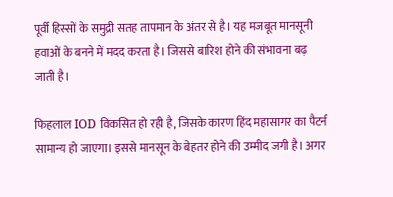पूर्वी हिस्सों के समुद्री सतह तापमान के अंतर से है। यह मजबूत मानसूनी हवाओं के बनने में मदद करता है। जिससे बारिश होने की संभावना बढ़ जाती है।

फिहलाल IOD विकसित हो रही है, जिसके कारण हिंद महासागर का पैटर्न सामान्य हो जाएगा। इससे मानसून के बेहतर होने की उम्मीद जगी है। अगर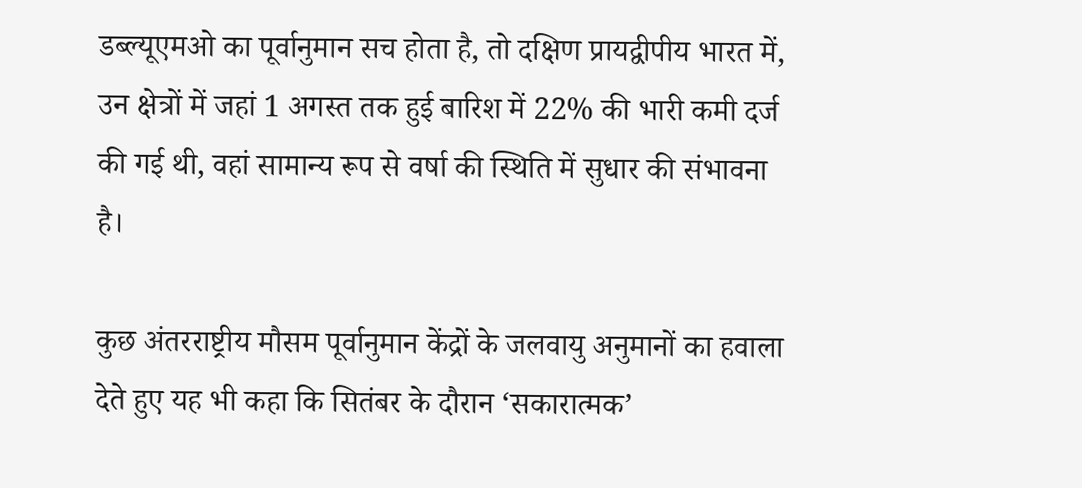डब्ल्यूएमओ का पूर्वानुमान सच होता है, तो दक्षिण प्रायद्वीपीय भारत में, उन क्षेत्रों में जहां 1 अगस्त तक हुई बारिश में 22% की भारी कमी दर्ज की गई थी, वहां सामान्य रूप से वर्षा की स्थिति में सुधार की संभावना है।

कुछ अंतरराष्ट्रीय मौसम पूर्वानुमान केंद्रों के जलवायु अनुमानों का हवाला देते हुए यह भी कहा कि सितंबर के दौरान ‘सकारात्मक’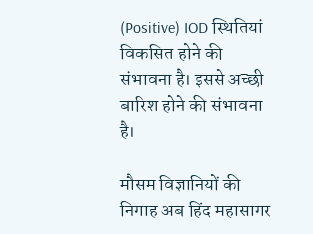(Positive) IOD स्थितियां विकसित होने की संभावना है। इससे अच्छी बारिश होने की संभावना है।

मौसम विज्ञानियों की निगाह अब हिंद महासागर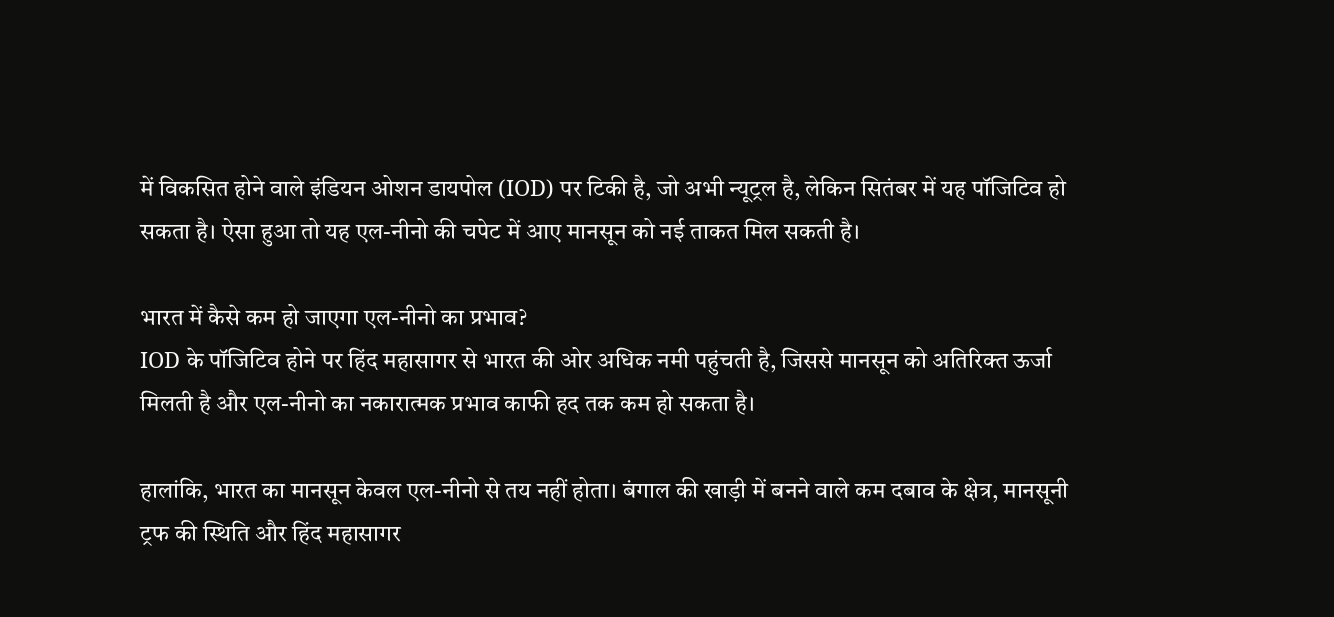में विकसित होने वाले इंडियन ओशन डायपोल (IOD) पर टिकी है, जो अभी न्यूट्रल है, लेकिन सितंबर में यह पॉजिटिव हो सकता है। ऐसा हुआ तो यह एल-नीनो की चपेट में आए मानसून को नई ताकत मिल सकती है।

भारत में कैसे कम हो जाएगा एल-नीनो का प्रभाव?
IOD के पॉजिटिव होने पर हिंद महासागर से भारत की ओर अधिक नमी पहुंचती है, जिससे मानसून को अतिरिक्त ऊर्जा मिलती है और एल-नीनो का नकारात्मक प्रभाव काफी हद तक कम हो सकता है।

हालांकि, भारत का मानसून केवल एल-नीनो से तय नहीं होता। बंगाल की खाड़ी में बनने वाले कम दबाव के क्षेत्र, मानसूनी ट्रफ की स्थिति और हिंद महासागर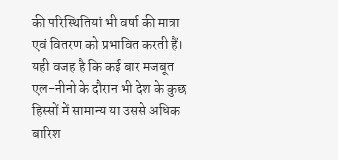की परिस्थितियां भी वर्षा की मात्रा एवं वितरण को प्रभावित करती हैं। यही वजह है कि कई बार मजबूत एल-नीनो के दौरान भी देश के कुछ हिस्सों में सामान्य या उससे अधिक बारिश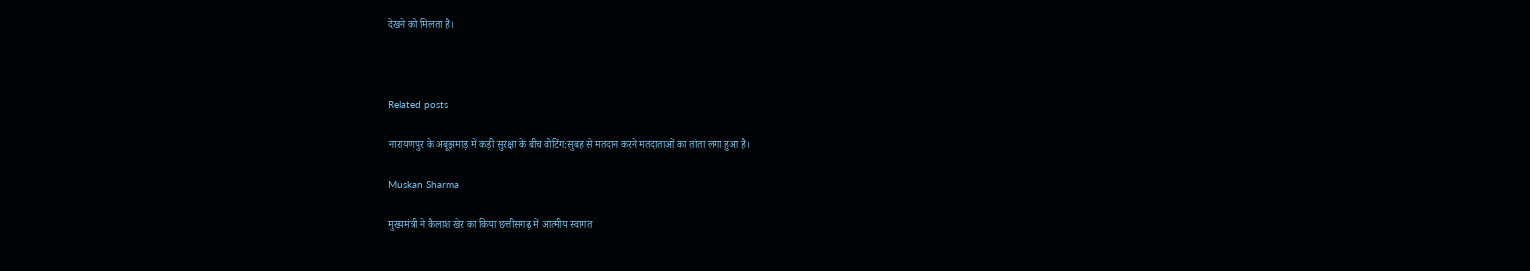देखने को मिलता है।



Related posts

नारायणपुर के अबूझमाड़ में कड़ी सुरक्षा के बीच वोटिंग:सुबह से मतदान करने मतदाताओं का तांता लगा हुआ है।

Muskan Sharma

मुख्यमंत्री ने कैलाश खेर का किया छत्तीसगढ़ में आत्मीय स्वागत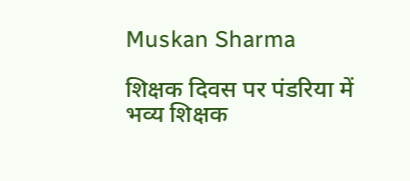Muskan Sharma

शिक्षक दिवस पर पंडरिया में भव्य शिक्षक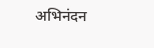अभिनंदन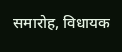समारोह, विधायक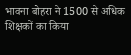भावना बोहरा ने 1500 से अधिक शिक्षकों का किया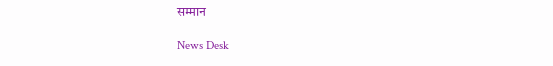सम्मान

News Desk